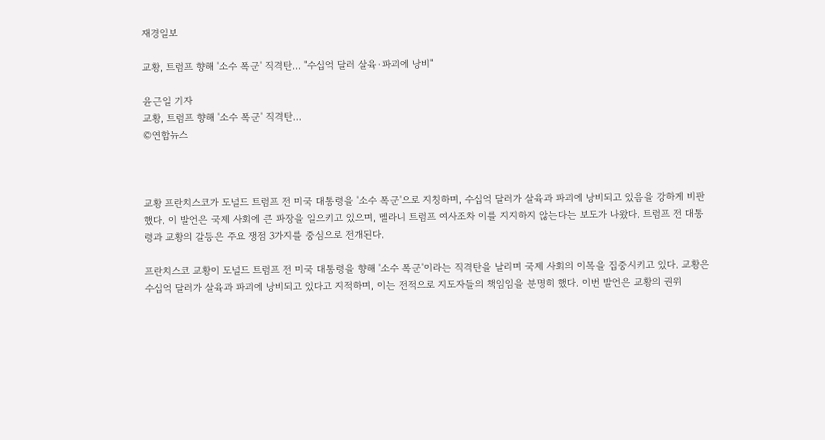재경일보

교황, 트럼프 향해 '소수 폭군' 직격탄… "수십억 달러 살육·파괴에 낭비"

윤근일 기자
교황, 트럼프 향해 '소수 폭군' 직격탄…
©연합뉴스



교황 프란치스코가 도널드 트럼프 전 미국 대통령을 '소수 폭군'으로 지칭하며, 수십억 달러가 살육과 파괴에 낭비되고 있음을 강하게 비판했다. 이 발언은 국제 사회에 큰 파장을 일으키고 있으며, 멜라니 트럼프 여사조차 이를 지지하지 않는다는 보도가 나왔다. 트럼프 전 대통령과 교황의 갈등은 주요 쟁점 3가지를 중심으로 전개된다.

프란치스코 교황이 도널드 트럼프 전 미국 대통령을 향해 '소수 폭군'이라는 직격탄을 날리며 국제 사회의 이목을 집중시키고 있다. 교황은 수십억 달러가 살육과 파괴에 낭비되고 있다고 지적하며, 이는 전적으로 지도자들의 책임임을 분명히 했다. 이번 발언은 교황의 권위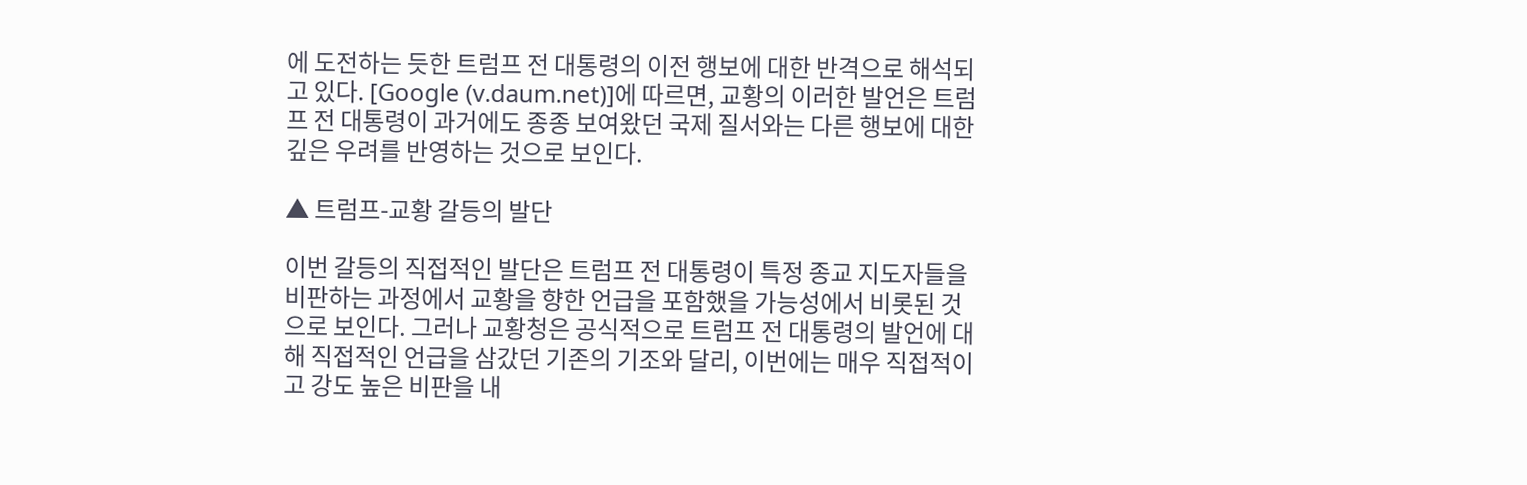에 도전하는 듯한 트럼프 전 대통령의 이전 행보에 대한 반격으로 해석되고 있다. [Google (v.daum.net)]에 따르면, 교황의 이러한 발언은 트럼프 전 대통령이 과거에도 종종 보여왔던 국제 질서와는 다른 행보에 대한 깊은 우려를 반영하는 것으로 보인다.

▲ 트럼프-교황 갈등의 발단

이번 갈등의 직접적인 발단은 트럼프 전 대통령이 특정 종교 지도자들을 비판하는 과정에서 교황을 향한 언급을 포함했을 가능성에서 비롯된 것으로 보인다. 그러나 교황청은 공식적으로 트럼프 전 대통령의 발언에 대해 직접적인 언급을 삼갔던 기존의 기조와 달리, 이번에는 매우 직접적이고 강도 높은 비판을 내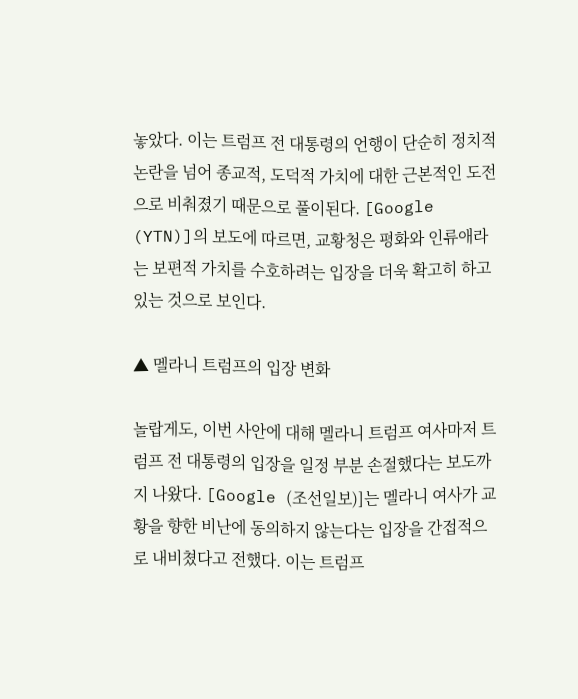놓았다. 이는 트럼프 전 대통령의 언행이 단순히 정치적 논란을 넘어 종교적, 도덕적 가치에 대한 근본적인 도전으로 비춰졌기 때문으로 풀이된다. [Google (YTN)]의 보도에 따르면, 교황청은 평화와 인류애라는 보편적 가치를 수호하려는 입장을 더욱 확고히 하고 있는 것으로 보인다.

▲ 멜라니 트럼프의 입장 변화

놀랍게도, 이번 사안에 대해 멜라니 트럼프 여사마저 트럼프 전 대통령의 입장을 일정 부분 손절했다는 보도까지 나왔다. [Google (조선일보)]는 멜라니 여사가 교황을 향한 비난에 동의하지 않는다는 입장을 간접적으로 내비쳤다고 전했다. 이는 트럼프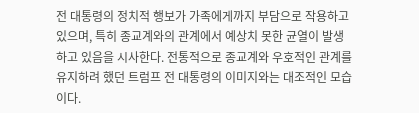전 대통령의 정치적 행보가 가족에게까지 부담으로 작용하고 있으며, 특히 종교계와의 관계에서 예상치 못한 균열이 발생하고 있음을 시사한다. 전통적으로 종교계와 우호적인 관계를 유지하려 했던 트럼프 전 대통령의 이미지와는 대조적인 모습이다.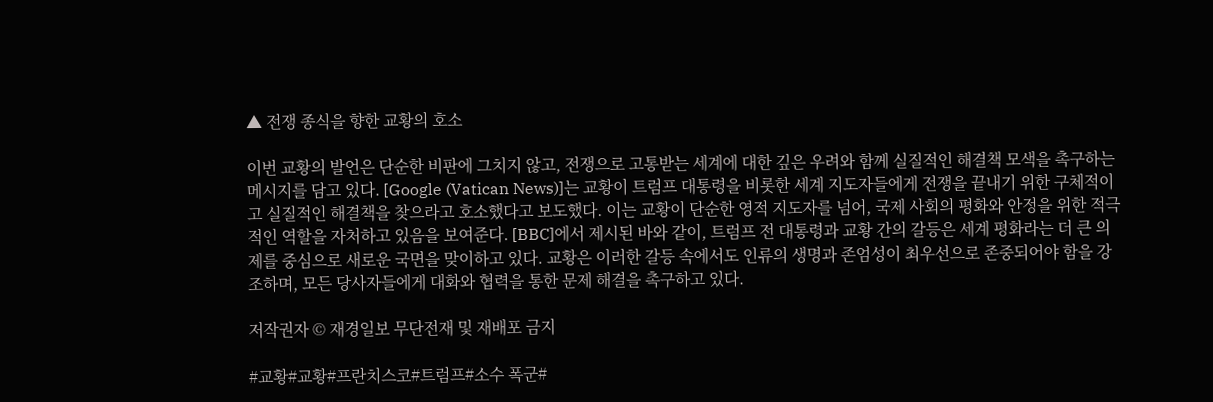▲ 전쟁 종식을 향한 교황의 호소

이번 교황의 발언은 단순한 비판에 그치지 않고, 전쟁으로 고통받는 세계에 대한 깊은 우려와 함께 실질적인 해결책 모색을 촉구하는 메시지를 담고 있다. [Google (Vatican News)]는 교황이 트럼프 대통령을 비롯한 세계 지도자들에게 전쟁을 끝내기 위한 구체적이고 실질적인 해결책을 찾으라고 호소했다고 보도했다. 이는 교황이 단순한 영적 지도자를 넘어, 국제 사회의 평화와 안정을 위한 적극적인 역할을 자처하고 있음을 보여준다. [BBC]에서 제시된 바와 같이, 트럼프 전 대통령과 교황 간의 갈등은 세계 평화라는 더 큰 의제를 중심으로 새로운 국면을 맞이하고 있다. 교황은 이러한 갈등 속에서도 인류의 생명과 존엄성이 최우선으로 존중되어야 함을 강조하며, 모든 당사자들에게 대화와 협력을 통한 문제 해결을 촉구하고 있다.

저작권자 © 재경일보 무단전재 및 재배포 금지

#교황#교황#프란치스코#트럼프#소수 폭군#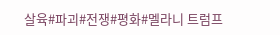살육#파괴#전쟁#평화#멜라니 트럼프